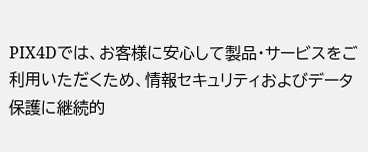PIX4Dでは、お客様に安心して製品・サービスをご利用いただくため、情報セキュリティおよびデータ保護に継続的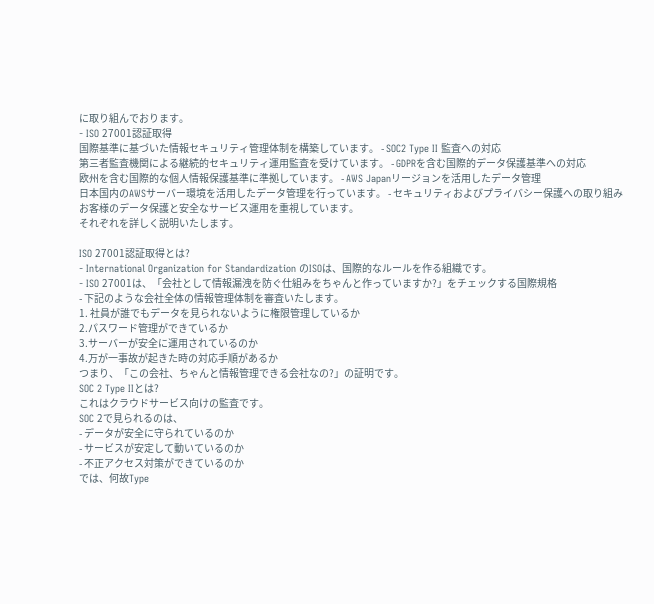に取り組んでおります。
- ISO 27001認証取得
国際基準に基づいた情報セキュリティ管理体制を構築しています。 - SOC2 Type II 監査への対応
第三者監査機関による継続的セキュリティ運用監査を受けています。 - GDPRを含む国際的データ保護基準への対応
欧州を含む国際的な個人情報保護基準に準拠しています。 - AWS Japanリージョンを活用したデータ管理
日本国内のAWSサーバー環境を活用したデータ管理を行っています。 - セキュリティおよびプライバシー保護への取り組み
お客様のデータ保護と安全なサービス運用を重視しています。
それぞれを詳しく説明いたします。

ISO 27001認証取得とは?
- International Organization for Standardization のISOは、国際的なルールを作る組織です。
- ISO 27001は、「会社として情報漏洩を防ぐ仕組みをちゃんと作っていますか?」をチェックする国際規格
- 下記のような会社全体の情報管理体制を審査いたします。
1. 社員が誰でもデータを見られないように権限管理しているか
2.パスワード管理ができているか
3.サーバーが安全に運用されているのか
4.万が一事故が起きた時の対応手順があるか
つまり、「この会社、ちゃんと情報管理できる会社なの?」の証明です。
SOC 2 Type IIとは?
これはクラウドサービス向けの監査です。
SOC 2で見られるのは、
- データが安全に守られているのか
- サービスが安定して動いているのか
- 不正アクセス対策ができているのか
では、何故Type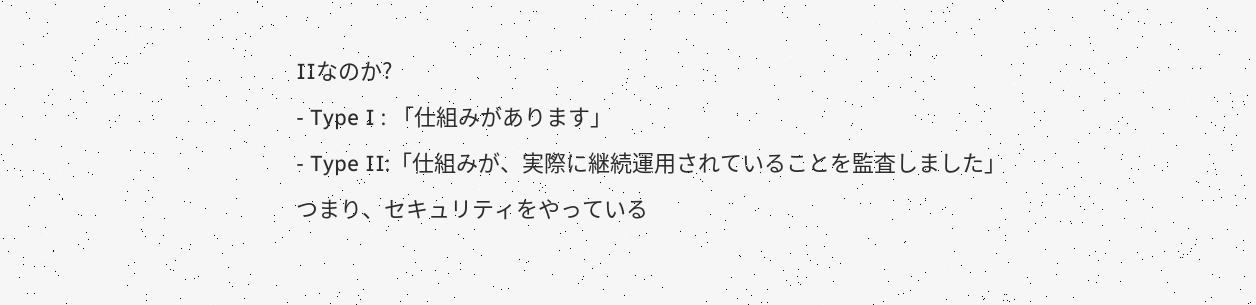IIなのか?
- Type I : 「仕組みがあります」
- Type II:「仕組みが、実際に継続運用されていることを監査しました」
つまり、セキュリティをやっている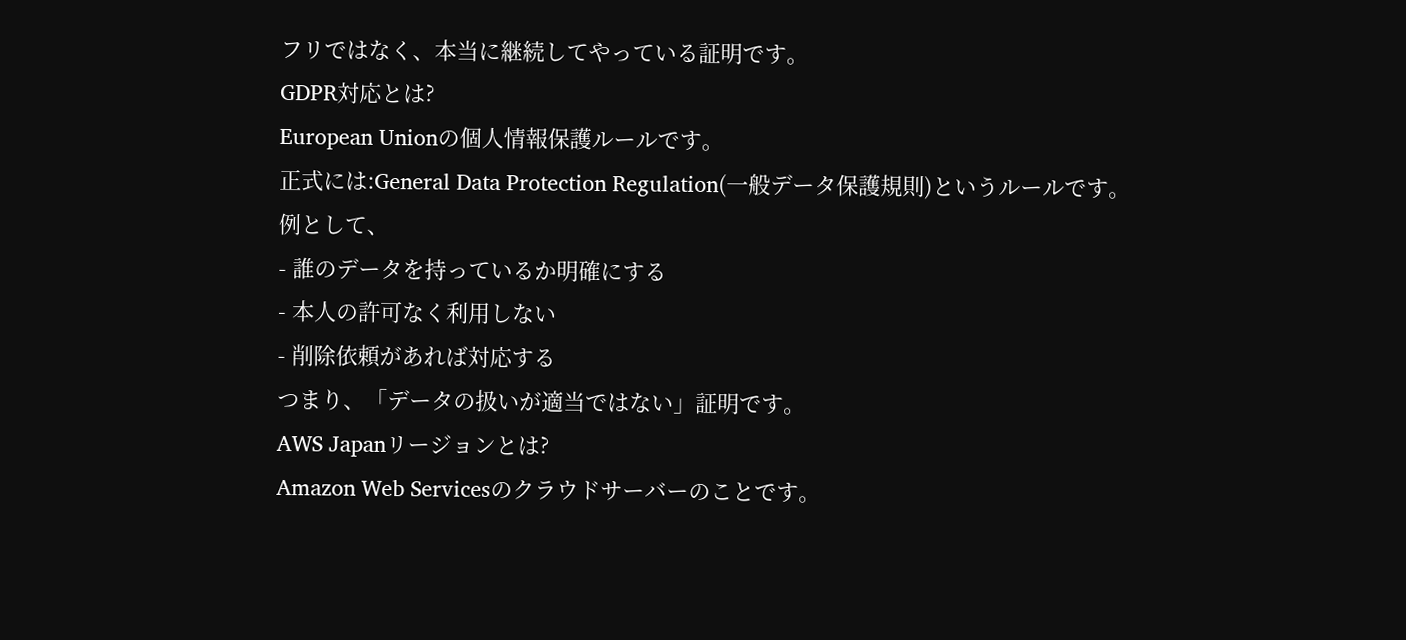フリではなく、本当に継続してやっている証明です。
GDPR対応とは?
European Unionの個人情報保護ルールです。
正式には:General Data Protection Regulation(一般データ保護規則)というルールです。
例として、
- 誰のデータを持っているか明確にする
- 本人の許可なく利用しない
- 削除依頼があれば対応する
つまり、「データの扱いが適当ではない」証明です。
AWS Japanリージョンとは?
Amazon Web Servicesのクラウドサーバーのことです。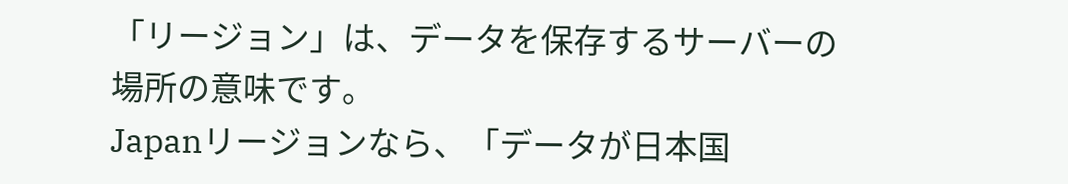「リージョン」は、データを保存するサーバーの場所の意味です。
Japanリージョンなら、「データが日本国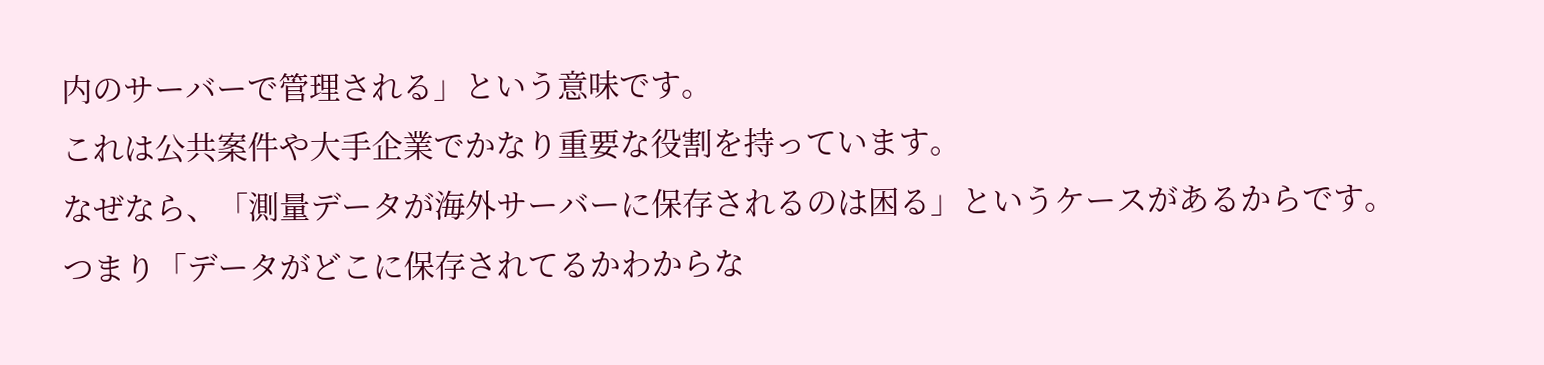内のサーバーで管理される」という意味です。
これは公共案件や大手企業でかなり重要な役割を持っています。
なぜなら、「測量データが海外サーバーに保存されるのは困る」というケースがあるからです。
つまり「データがどこに保存されてるかわからな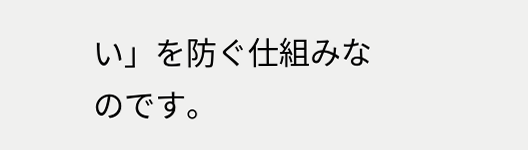い」を防ぐ仕組みなのです。